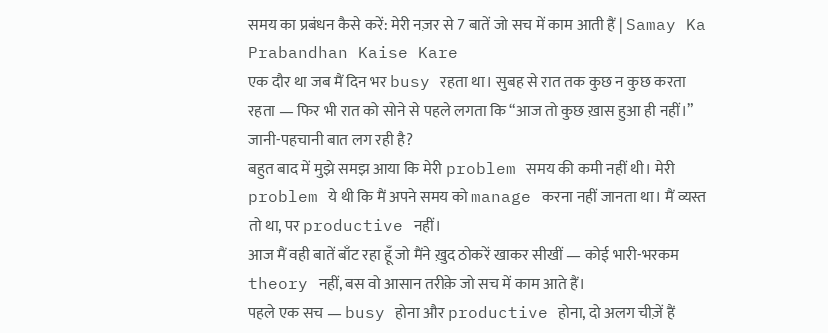समय का प्रबंधन कैसे करें: मेरी नज़र से 7 बातें जो सच में काम आती हैं | Samay Ka Prabandhan Kaise Kare
एक दौर था जब मैं दिन भर busy रहता था। सुबह से रात तक कुछ न कुछ करता रहता — फिर भी रात को सोने से पहले लगता कि “आज तो कुछ ख़ास हुआ ही नहीं।” जानी-पहचानी बात लग रही है?
बहुत बाद में मुझे समझ आया कि मेरी problem समय की कमी नहीं थी। मेरी problem ये थी कि मैं अपने समय को manage करना नहीं जानता था। मैं व्यस्त तो था, पर productive नहीं।
आज मैं वही बातें बाँट रहा हूँ जो मैंने ख़ुद ठोकरें खाकर सीखीं — कोई भारी-भरकम theory नहीं, बस वो आसान तरीक़े जो सच में काम आते हैं।
पहले एक सच — busy होना और productive होना, दो अलग चीज़ें हैं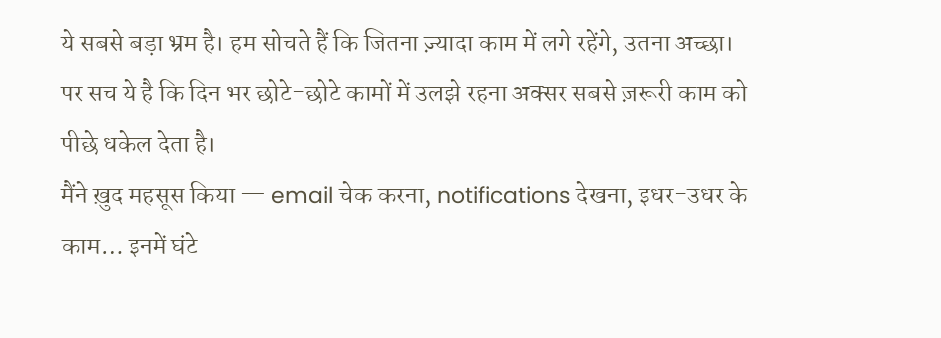ये सबसे बड़ा भ्रम है। हम सोचते हैं कि जितना ज़्यादा काम में लगे रहेंगे, उतना अच्छा। पर सच ये है कि दिन भर छोटे-छोटे कामों में उलझे रहना अक्सर सबसे ज़रूरी काम को पीछे धकेल देता है।
मैंने ख़ुद महसूस किया — email चेक करना, notifications देखना, इधर-उधर के काम… इनमें घंटे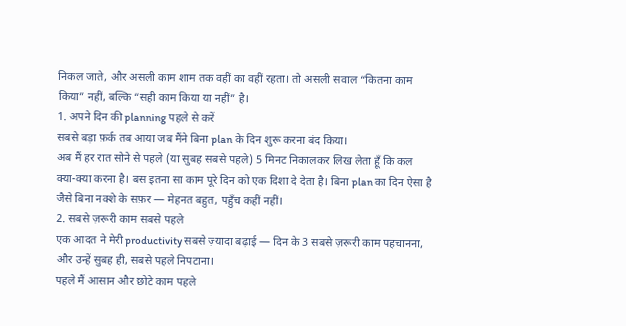निकल जाते, और असली काम शाम तक वहीं का वहीं रहता। तो असली सवाल “कितना काम किया” नहीं, बल्कि “सही काम किया या नहीं” है।
1. अपने दिन की planning पहले से करें
सबसे बड़ा फ़र्क तब आया जब मैंने बिना plan के दिन शुरू करना बंद किया।
अब मैं हर रात सोने से पहले (या सुबह सबसे पहले) 5 मिनट निकालकर लिख लेता हूँ कि कल क्या-क्या करना है। बस इतना सा काम पूरे दिन को एक दिशा दे देता है। बिना plan का दिन ऐसा है जैसे बिना नक्शे के सफ़र — मेहनत बहुत, पहुँच कहीं नहीं।
2. सबसे ज़रूरी काम सबसे पहले
एक आदत ने मेरी productivity सबसे ज़्यादा बढ़ाई — दिन के 3 सबसे ज़रूरी काम पहचानना, और उन्हें सुबह ही, सबसे पहले निपटाना।
पहले मैं आसान और छोटे काम पहले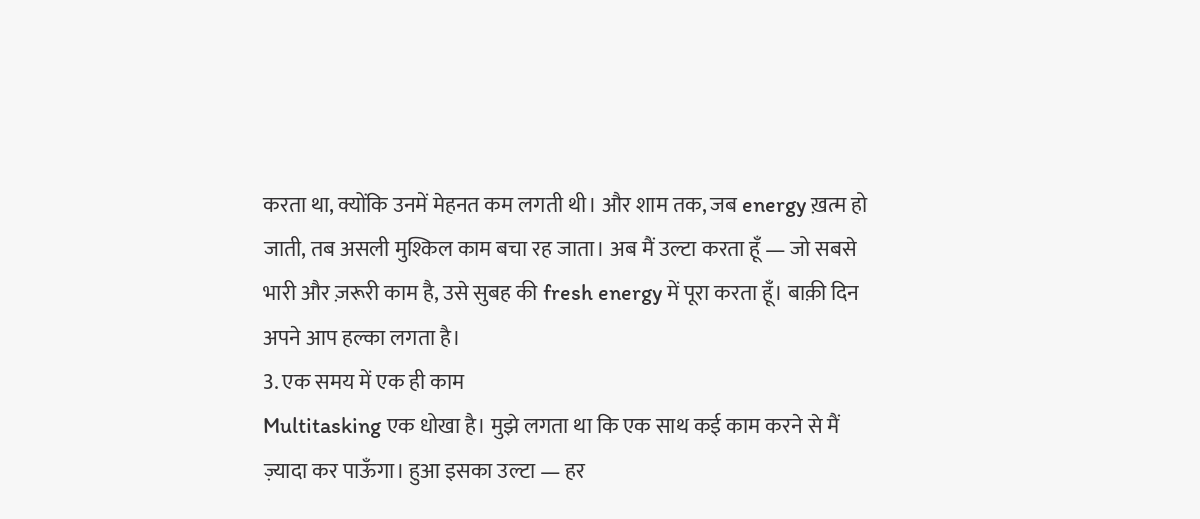करता था, क्योंकि उनमें मेहनत कम लगती थी। और शाम तक, जब energy ख़त्म हो जाती, तब असली मुश्किल काम बचा रह जाता। अब मैं उल्टा करता हूँ — जो सबसे भारी और ज़रूरी काम है, उसे सुबह की fresh energy में पूरा करता हूँ। बाक़ी दिन अपने आप हल्का लगता है।
3. एक समय में एक ही काम
Multitasking एक धोखा है। मुझे लगता था कि एक साथ कई काम करने से मैं ज़्यादा कर पाऊँगा। हुआ इसका उल्टा — हर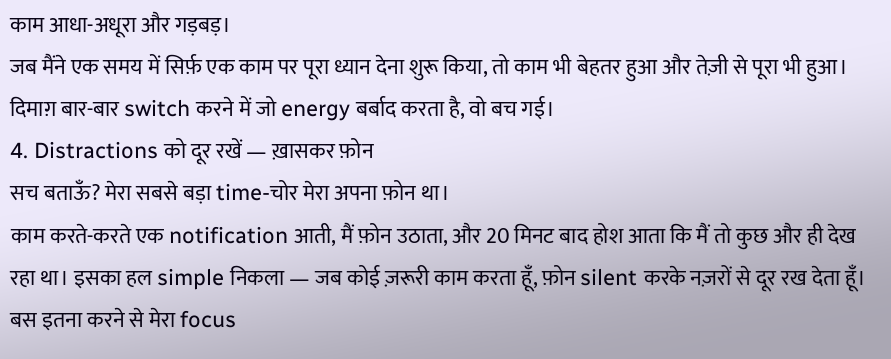काम आधा-अधूरा और गड़बड़।
जब मैंने एक समय में सिर्फ़ एक काम पर पूरा ध्यान देना शुरू किया, तो काम भी बेहतर हुआ और तेज़ी से पूरा भी हुआ। दिमाग़ बार-बार switch करने में जो energy बर्बाद करता है, वो बच गई।
4. Distractions को दूर रखें — ख़ासकर फ़ोन
सच बताऊँ? मेरा सबसे बड़ा time-चोर मेरा अपना फ़ोन था।
काम करते-करते एक notification आती, मैं फ़ोन उठाता, और 20 मिनट बाद होश आता कि मैं तो कुछ और ही देख रहा था। इसका हल simple निकला — जब कोई ज़रूरी काम करता हूँ, फ़ोन silent करके नज़रों से दूर रख देता हूँ। बस इतना करने से मेरा focus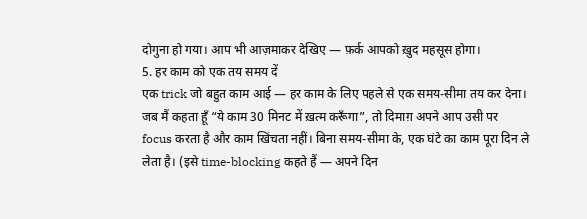दोगुना हो गया। आप भी आज़माकर देखिए — फ़र्क आपको ख़ुद महसूस होगा।
5. हर काम को एक तय समय दें
एक trick जो बहुत काम आई — हर काम के लिए पहले से एक समय-सीमा तय कर देना।
जब मैं कहता हूँ “ये काम 30 मिनट में ख़त्म करूँगा”, तो दिमाग़ अपने आप उसी पर focus करता है और काम खिंचता नहीं। बिना समय-सीमा के, एक घंटे का काम पूरा दिन ले लेता है। (इसे time-blocking कहते हैं — अपने दिन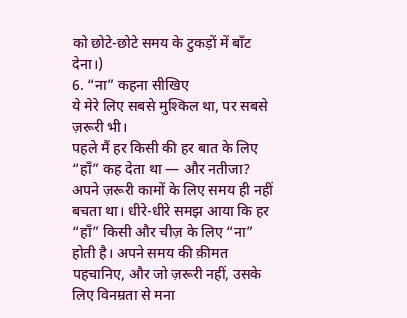को छोटे-छोटे समय के टुकड़ों में बाँट देना।)
6. “ना” कहना सीखिए
ये मेरे लिए सबसे मुश्किल था, पर सबसे ज़रूरी भी।
पहले मैं हर किसी की हर बात के लिए “हाँ” कह देता था — और नतीजा? अपने ज़रूरी कामों के लिए समय ही नहीं बचता था। धीरे-धीरे समझ आया कि हर “हाँ” किसी और चीज़ के लिए “ना” होती है। अपने समय की क़ीमत पहचानिए, और जो ज़रूरी नहीं, उसके लिए विनम्रता से मना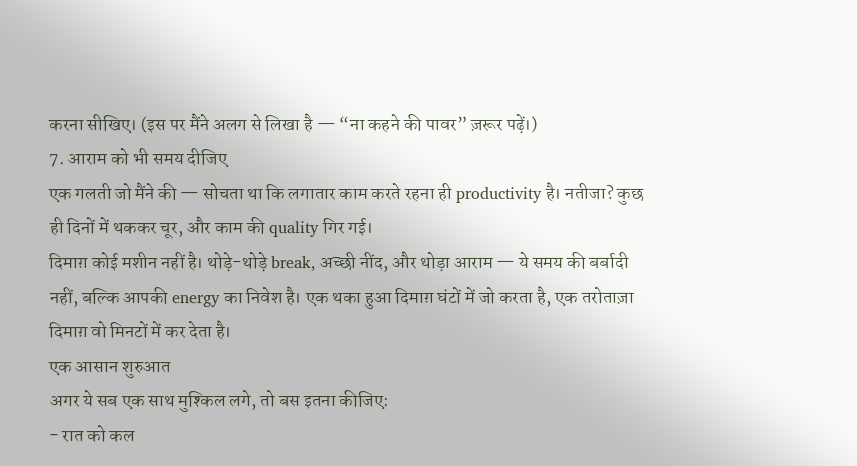करना सीखिए। (इस पर मैंने अलग से लिखा है — “ना कहने की पावर” ज़रूर पढ़ें।)
7. आराम को भी समय दीजिए
एक गलती जो मैंने की — सोचता था कि लगातार काम करते रहना ही productivity है। नतीजा? कुछ ही दिनों में थककर चूर, और काम की quality गिर गई।
दिमाग़ कोई मशीन नहीं है। थोड़े-थोड़े break, अच्छी नींद, और थोड़ा आराम — ये समय की बर्बादी नहीं, बल्कि आपकी energy का निवेश है। एक थका हुआ दिमाग़ घंटों में जो करता है, एक तरोताज़ा दिमाग़ वो मिनटों में कर देता है।
एक आसान शुरुआत
अगर ये सब एक साथ मुश्किल लगे, तो बस इतना कीजिए:
- रात को कल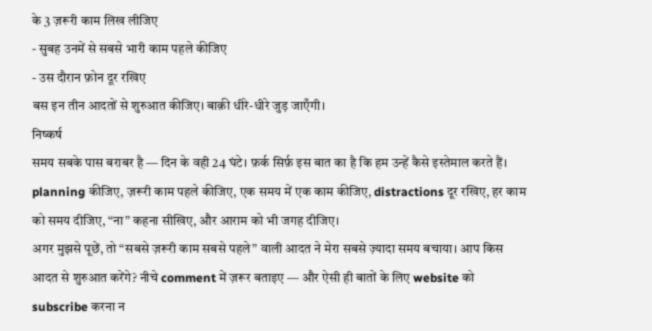के 3 ज़रूरी काम लिख लीजिए
- सुबह उनमें से सबसे भारी काम पहले कीजिए
- उस दौरान फ़ोन दूर रखिए
बस इन तीन आदतों से शुरुआत कीजिए। बाक़ी धीरे-धीरे जुड़ जाएँगी।
निष्कर्ष
समय सबके पास बराबर है — दिन के वही 24 घंटे। फ़र्क सिर्फ़ इस बात का है कि हम उन्हें कैसे इस्तेमाल करते हैं। planning कीजिए, ज़रूरी काम पहले कीजिए, एक समय में एक काम कीजिए, distractions दूर रखिए, हर काम को समय दीजिए, “ना” कहना सीखिए, और आराम को भी जगह दीजिए।
अगर मुझसे पूछें, तो “सबसे ज़रूरी काम सबसे पहले” वाली आदत ने मेरा सबसे ज़्यादा समय बचाया। आप किस आदत से शुरुआत करेंगे? नीचे comment में ज़रूर बताइए — और ऐसी ही बातों के लिए website को subscribe करना न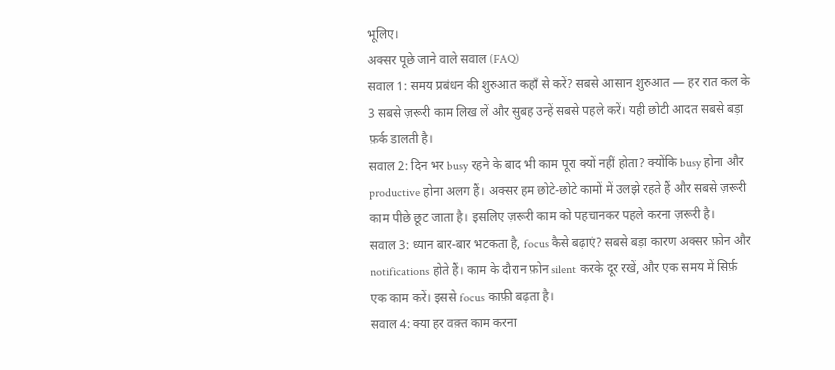भूलिए।
अक्सर पूछे जाने वाले सवाल (FAQ)
सवाल 1: समय प्रबंधन की शुरुआत कहाँ से करें? सबसे आसान शुरुआत — हर रात कल के 3 सबसे ज़रूरी काम लिख लें और सुबह उन्हें सबसे पहले करें। यही छोटी आदत सबसे बड़ा फ़र्क डालती है।
सवाल 2: दिन भर busy रहने के बाद भी काम पूरा क्यों नहीं होता? क्योंकि busy होना और productive होना अलग हैं। अक्सर हम छोटे-छोटे कामों में उलझे रहते हैं और सबसे ज़रूरी काम पीछे छूट जाता है। इसलिए ज़रूरी काम को पहचानकर पहले करना ज़रूरी है।
सवाल 3: ध्यान बार-बार भटकता है, focus कैसे बढ़ाएं? सबसे बड़ा कारण अक्सर फ़ोन और notifications होते हैं। काम के दौरान फ़ोन silent करके दूर रखें, और एक समय में सिर्फ़ एक काम करें। इससे focus काफ़ी बढ़ता है।
सवाल 4: क्या हर वक़्त काम करना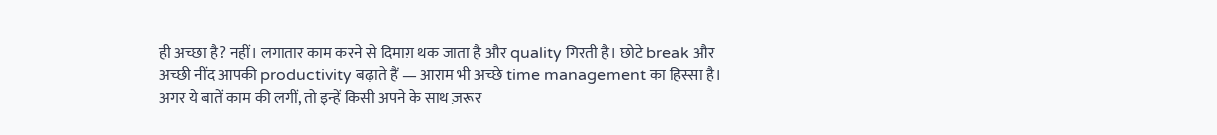ही अच्छा है? नहीं। लगातार काम करने से दिमाग़ थक जाता है और quality गिरती है। छोटे break और अच्छी नींद आपकी productivity बढ़ाते हैं — आराम भी अच्छे time management का हिस्सा है।
अगर ये बातें काम की लगीं, तो इन्हें किसी अपने के साथ ज़रूर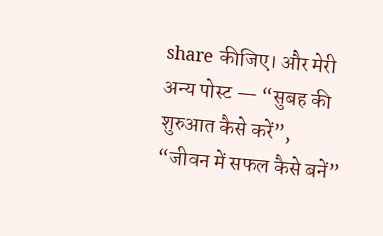share कीजिए। और मेरी अन्य पोस्ट — “सुबह की शुरुआत कैसे करें”, “जीवन में सफल कैसे बनें”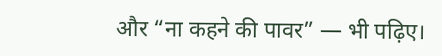और “ना कहने की पावर” — भी पढ़िए।